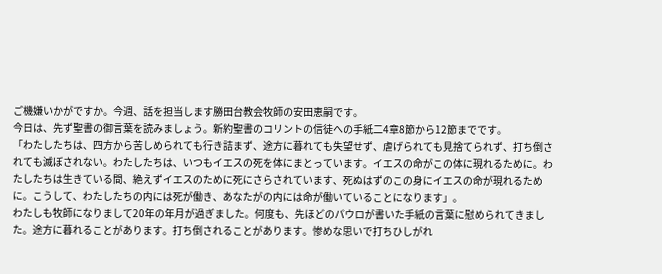ご機嫌いかがですか。今週、話を担当します勝田台教会牧師の安田恵嗣です。
今日は、先ず聖書の御言葉を読みましょう。新約聖書のコリントの信徒への手紙二4章8節から12節までです。
「わたしたちは、四方から苦しめられても行き詰まず、途方に暮れても失望せず、虐げられても見捨てられず、打ち倒されても滅ぼされない。わたしたちは、いつもイエスの死を体にまとっています。イエスの命がこの体に現れるために。わたしたちは生きている間、絶えずイエスのために死にさらされています、死ぬはずのこの身にイエスの命が現れるために。こうして、わたしたちの内には死が働き、あなたがの内には命が働いていることになります」。
わたしも牧師になりまして20年の年月が過ぎました。何度も、先ほどのパウロが書いた手紙の言葉に慰められてきました。途方に暮れることがあります。打ち倒されることがあります。惨めな思いで打ちひしがれ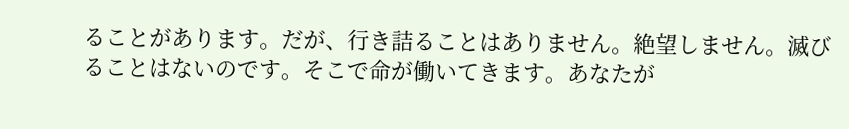ることがあります。だが、行き詰ることはありません。絶望しません。滅びることはないのです。そこで命が働いてきます。あなたが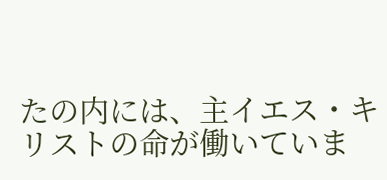たの内には、主イエス・キリストの命が働いていま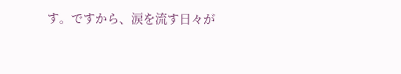す。ですから、涙を流す日々が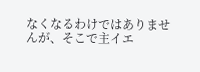なくなるわけではありませんが、そこで主イエ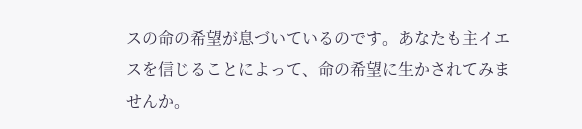スの命の希望が息づいているのです。あなたも主イエスを信じることによって、命の希望に生かされてみませんか。